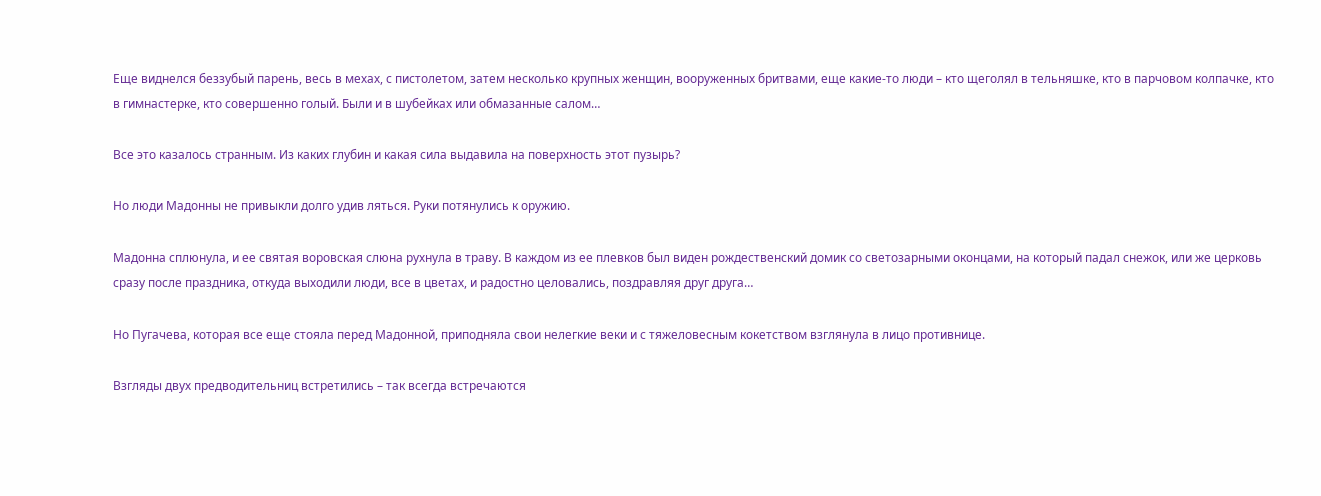Еще виднелся беззубый парень, весь в мехах, с пистолетом, затем несколько крупных женщин, вооруженных бритвами, еще какие-то люди – кто щеголял в тельняшке, кто в парчовом колпачке, кто в гимнастерке, кто совершенно голый. Были и в шубейках или обмазанные салом…

Все это казалось странным. Из каких глубин и какая сила выдавила на поверхность этот пузырь?

Но люди Мадонны не привыкли долго удив ляться. Руки потянулись к оружию.

Мадонна сплюнула, и ее святая воровская слюна рухнула в траву. В каждом из ее плевков был виден рождественский домик со светозарными оконцами, на который падал снежок, или же церковь сразу после праздника, откуда выходили люди, все в цветах, и радостно целовались, поздравляя друг друга…

Но Пугачева, которая все еще стояла перед Мадонной, приподняла свои нелегкие веки и с тяжеловесным кокетством взглянула в лицо противнице.

Взгляды двух предводительниц встретились – так всегда встречаются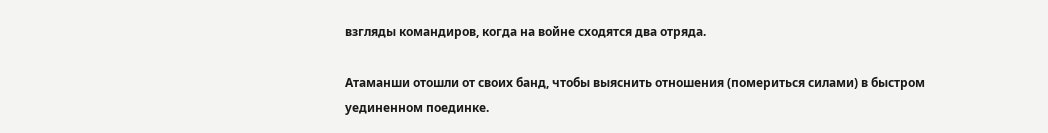взгляды командиров, когда на войне сходятся два отряда.

Атаманши отошли от своих банд, чтобы выяснить отношения (помериться силами) в быстром уединенном поединке.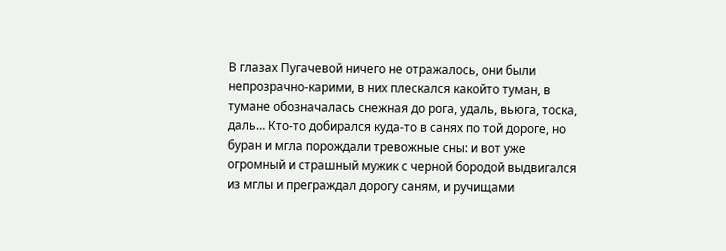В глазах Пугачевой ничего не отражалось, они были непрозрачно-карими, в них плескался какойто туман, в тумане обозначалась снежная до рога, удаль, вьюга, тоска, даль… Кто-то добирался куда-то в санях по той дороге, но буран и мгла порождали тревожные сны: и вот уже огромный и страшный мужик с черной бородой выдвигался из мглы и преграждал дорогу саням, и ручищами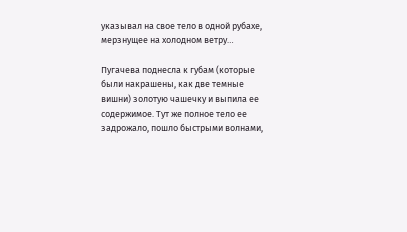указывал на свое тело в одной рубахе, мерзнущее на холодном ветру…

Пугачева поднесла к губам (которые были накрашены, как две темные вишни) золотую чашечку и выпила ее содержимое. Тут же полное тело ее задрожало, пошло быстрыми волнами,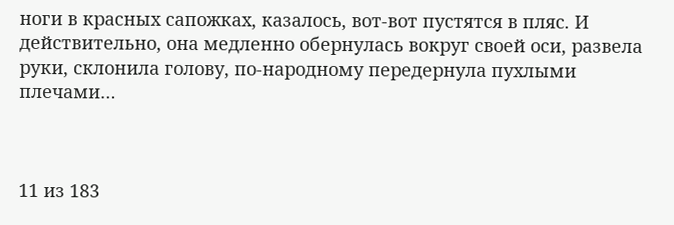ноги в красных сапожках, казалось, вот-вот пустятся в пляс. И действительно, она медленно обернулась вокруг своей оси, развела руки, склонила голову, по-народному передернула пухлыми плечами…



11 из 183